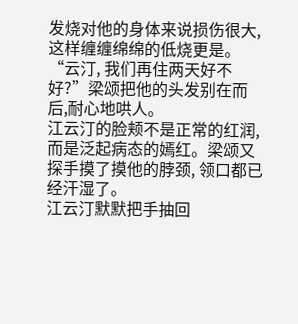发烧对他的身体来说损伤很大,这样缠缠绵绵的低烧更是。
“云汀, 我们再住两天好不好?”梁颂把他的头发别在而后,耐心地哄人。
江云汀的脸颊不是正常的红润,而是泛起病态的嫣红。梁颂又探手摸了摸他的脖颈, 领口都已经汗湿了。
江云汀默默把手抽回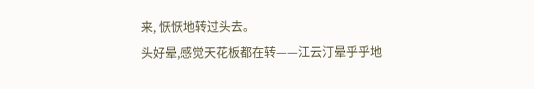来, 恹恹地转过头去。
头好晕,感觉天花板都在转——江云汀晕乎乎地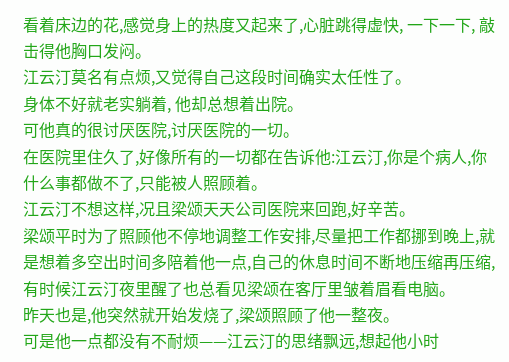看着床边的花,感觉身上的热度又起来了,心脏跳得虚快, 一下一下, 敲击得他胸口发闷。
江云汀莫名有点烦,又觉得自己这段时间确实太任性了。
身体不好就老实躺着, 他却总想着出院。
可他真的很讨厌医院,讨厌医院的一切。
在医院里住久了,好像所有的一切都在告诉他:江云汀,你是个病人,你什么事都做不了,只能被人照顾着。
江云汀不想这样,况且梁颂天天公司医院来回跑,好辛苦。
梁颂平时为了照顾他不停地调整工作安排,尽量把工作都挪到晚上,就是想着多空出时间多陪着他一点,自己的休息时间不断地压缩再压缩,有时候江云汀夜里醒了也总看见梁颂在客厅里皱着眉看电脑。
昨天也是,他突然就开始发烧了,梁颂照顾了他一整夜。
可是他一点都没有不耐烦——江云汀的思绪飘远,想起他小时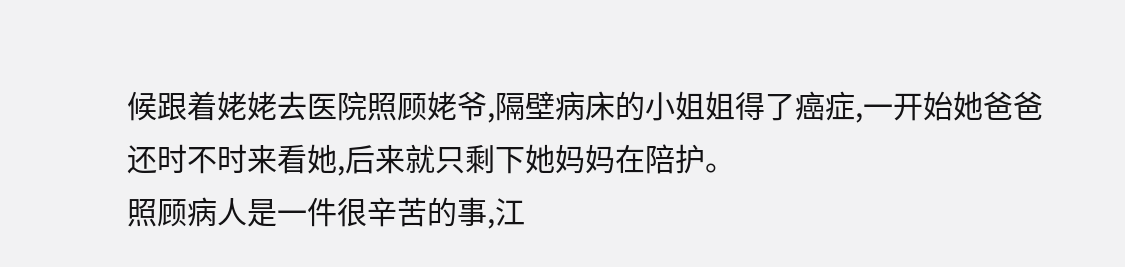候跟着姥姥去医院照顾姥爷,隔壁病床的小姐姐得了癌症,一开始她爸爸还时不时来看她,后来就只剩下她妈妈在陪护。
照顾病人是一件很辛苦的事,江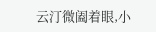云汀微阖着眼,小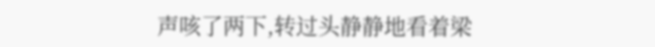声咳了两下,转过头静静地看着梁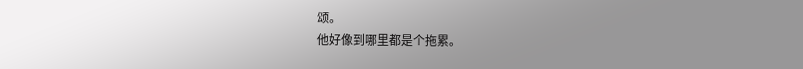颂。
他好像到哪里都是个拖累。